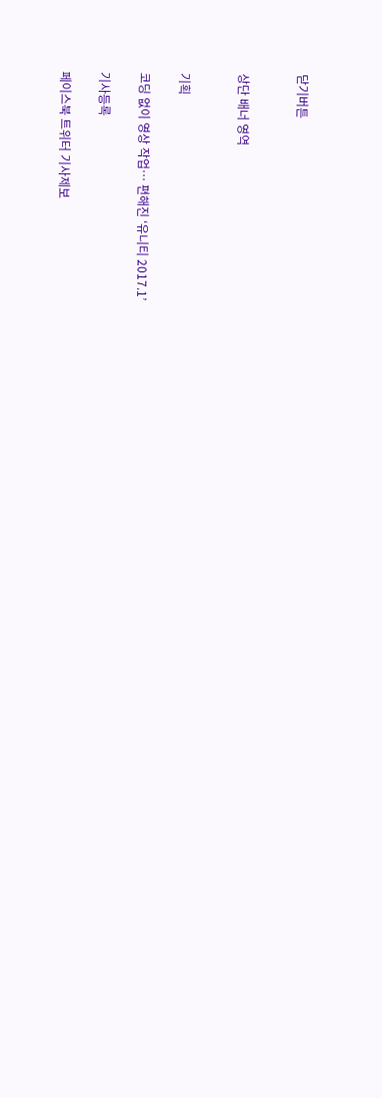닫기버튼


상단 배너 영역


기획

코딩 없이 영상 작업… 편해진 ‘유니티 2017.1’

기사등록

페이스북 트위터 기사제보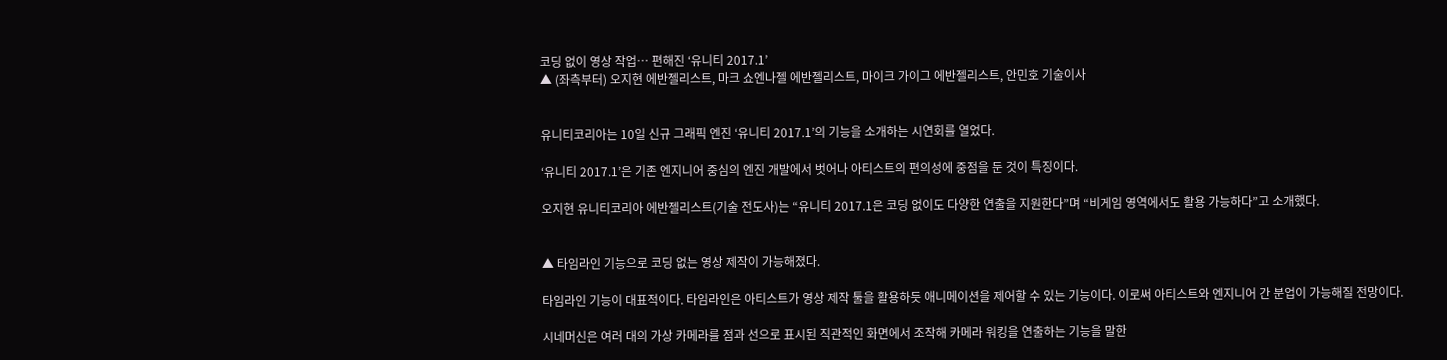코딩 없이 영상 작업… 편해진 ‘유니티 2017.1’
▲ (좌측부터) 오지현 에반젤리스트, 마크 쇼엔나젤 에반젤리스트, 마이크 가이그 에반젤리스트, 안민호 기술이사


유니티코리아는 10일 신규 그래픽 엔진 ‘유니티 2017.1’의 기능을 소개하는 시연회를 열었다.

‘유니티 2017.1’은 기존 엔지니어 중심의 엔진 개발에서 벗어나 아티스트의 편의성에 중점을 둔 것이 특징이다.

오지현 유니티코리아 에반젤리스트(기술 전도사)는 “유니티 2017.1은 코딩 없이도 다양한 연출을 지원한다”며 “비게임 영역에서도 활용 가능하다”고 소개했다.


▲ 타임라인 기능으로 코딩 없는 영상 제작이 가능해졌다.

타임라인 기능이 대표적이다. 타임라인은 아티스트가 영상 제작 툴을 활용하듯 애니메이션을 제어할 수 있는 기능이다. 이로써 아티스트와 엔지니어 간 분업이 가능해질 전망이다.

시네머신은 여러 대의 가상 카메라를 점과 선으로 표시된 직관적인 화면에서 조작해 카메라 워킹을 연출하는 기능을 말한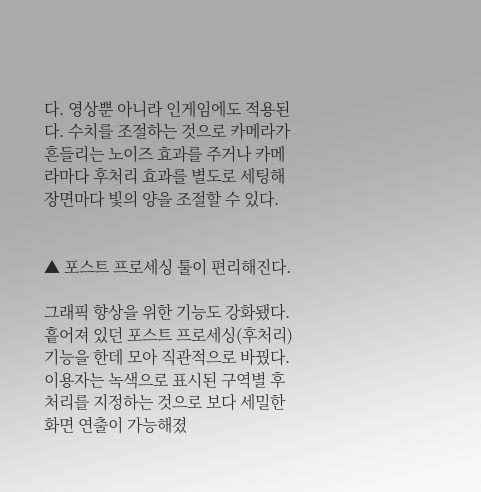다. 영상뿐 아니라 인게임에도 적용된다. 수치를 조절하는 것으로 카메라가 흔들리는 노이즈 효과를 주거나 카메라마다 후처리 효과를 별도로 세팅해 장면마다 빛의 양을 조절할 수 있다.


▲ 포스트 프로세싱 툴이 편리해진다.

그래픽 향상을 위한 기능도 강화됐다. 흩어져 있던 포스트 프로세싱(후처리) 기능을 한데 모아 직관적으로 바꿨다. 이용자는 녹색으로 표시된 구역별 후처리를 지정하는 것으로 보다 세밀한 화면 연출이 가능해졌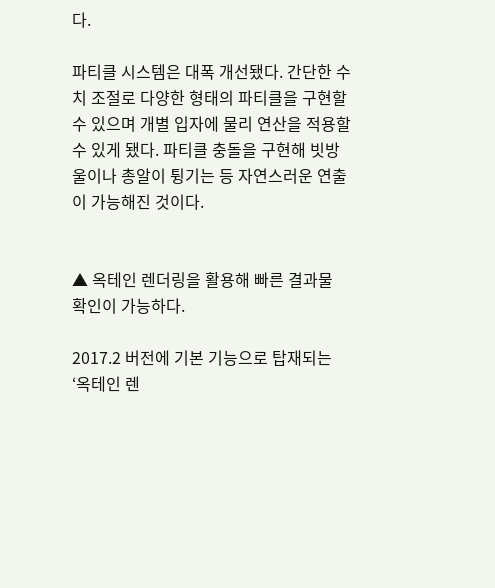다.

파티클 시스템은 대폭 개선됐다. 간단한 수치 조절로 다양한 형태의 파티클을 구현할 수 있으며 개별 입자에 물리 연산을 적용할 수 있게 됐다. 파티클 충돌을 구현해 빗방울이나 총알이 튕기는 등 자연스러운 연출이 가능해진 것이다.


▲ 옥테인 렌더링을 활용해 빠른 결과물 확인이 가능하다.

2017.2 버전에 기본 기능으로 탑재되는 ‘옥테인 렌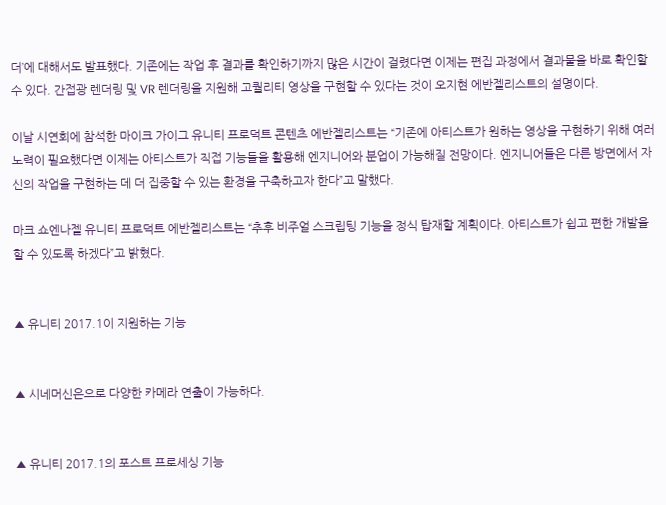더’에 대해서도 발표했다. 기존에는 작업 후 결과를 확인하기까지 많은 시간이 걸렸다면 이제는 편집 과정에서 결과물을 바로 확인할 수 있다. 간접광 렌더링 및 VR 렌더링을 지원해 고퀄리티 영상을 구현할 수 있다는 것이 오지현 에반젤리스트의 설명이다.

이날 시연회에 참석한 마이크 가이그 유니티 프로덕트 콘텐츠 에반젤리스트는 “기존에 아티스트가 원하는 영상을 구현하기 위해 여러 노력이 필요했다면 이제는 아티스트가 직접 기능들을 활용해 엔지니어와 분업이 가능해질 전망이다. 엔지니어들은 다른 방면에서 자신의 작업을 구현하는 데 더 집중할 수 있는 환경을 구축하고자 한다”고 말했다.

마크 쇼엔나젤 유니티 프로덕트 에반젤리스트는 “추후 비주얼 스크립팅 기능을 정식 탑재할 계획이다. 아티스트가 쉽고 편한 개발을 할 수 있도록 하겠다”고 밝혔다.


▲ 유니티 2017.1이 지원하는 기능


▲ 시네머신은으로 다양한 카메라 연출이 가능하다.


▲ 유니티 2017.1의 포스트 프로세싱 기능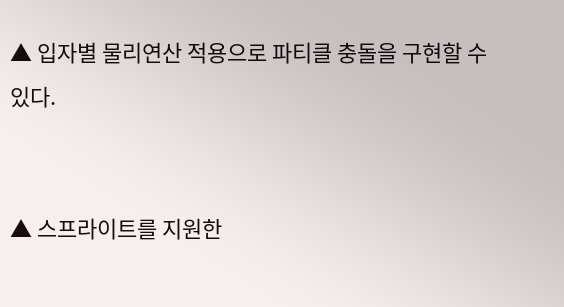▲ 입자별 물리연산 적용으로 파티클 충돌을 구현할 수 있다.


▲ 스프라이트를 지원한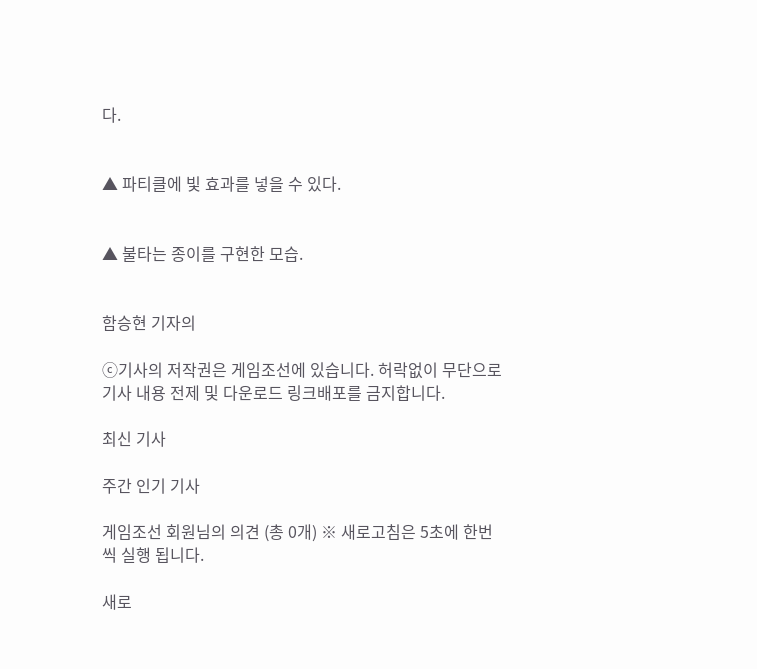다.


▲ 파티클에 빛 효과를 넣을 수 있다.


▲ 불타는 종이를 구현한 모습.


함승현 기자의

ⓒ기사의 저작권은 게임조선에 있습니다. 허락없이 무단으로 기사 내용 전제 및 다운로드 링크배포를 금지합니다.

최신 기사

주간 인기 기사

게임조선 회원님의 의견 (총 0개) ※ 새로고침은 5초에 한번씩 실행 됩니다.

새로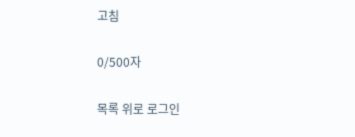고침

0/500자

목록 위로 로그인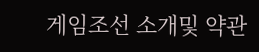게임조선 소개및 약관